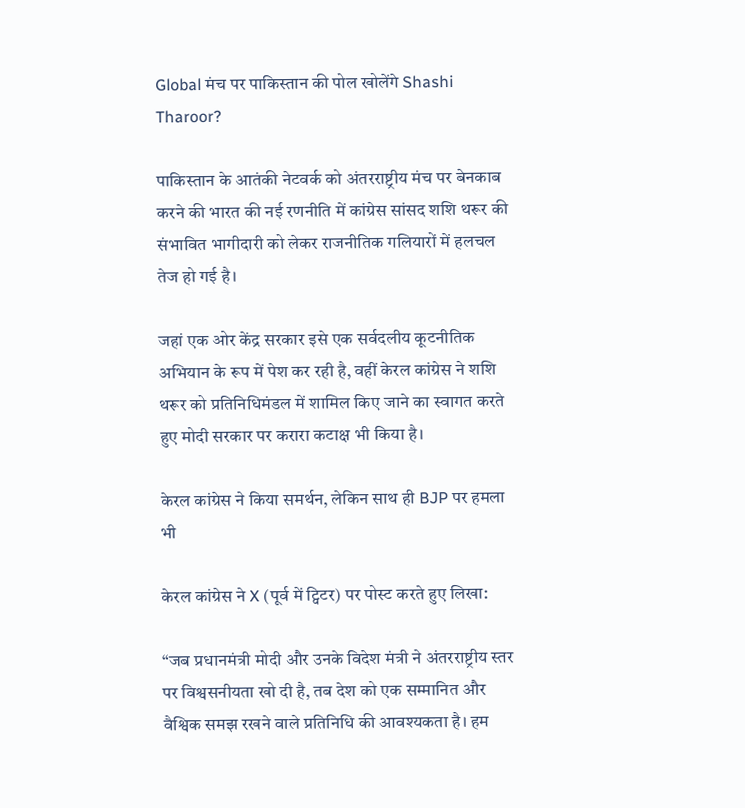Global मंच पर पाकिस्तान की पोल खोलेंगे Shashi Tharoor?

पाकिस्तान के आतंकी नेटवर्क को अंतरराष्ट्रीय मंच पर बेनकाब करने की भारत की नई रणनीति में कांग्रेस सांसद शशि थरूर की संभावित भागीदारी को लेकर राजनीतिक गलियारों में हलचल तेज हो गई है।

जहां एक ओर केंद्र सरकार इसे एक सर्वदलीय कूटनीतिक अभियान के रूप में पेश कर रही है, वहीं केरल कांग्रेस ने शशि थरूर को प्रतिनिधिमंडल में शामिल किए जाने का स्वागत करते हुए मोदी सरकार पर करारा कटाक्ष भी किया है।

केरल कांग्रेस ने किया समर्थन, लेकिन साथ ही BJP पर हमला भी

केरल कांग्रेस ने X (पूर्व में ट्विटर) पर पोस्ट करते हुए लिखा:

“जब प्रधानमंत्री मोदी और उनके विदेश मंत्री ने अंतरराष्ट्रीय स्तर पर विश्वसनीयता खो दी है, तब देश को एक सम्मानित और वैश्विक समझ रखने वाले प्रतिनिधि की आवश्यकता है। हम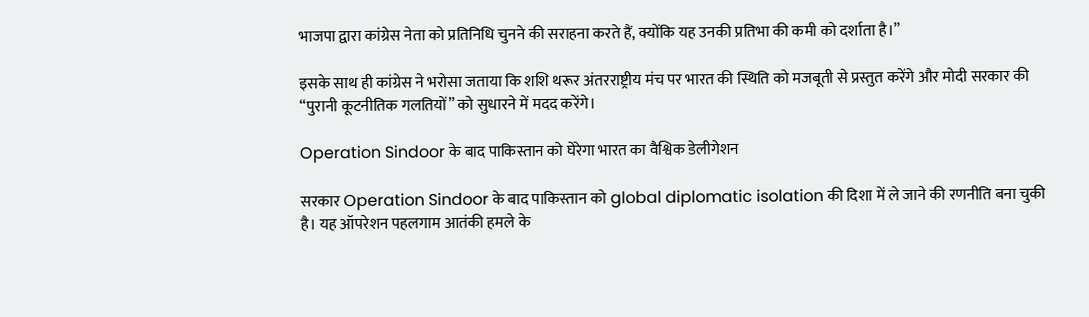भाजपा द्वारा कांग्रेस नेता को प्रतिनिधि चुनने की सराहना करते हैं, क्योंकि यह उनकी प्रतिभा की कमी को दर्शाता है।”

इसके साथ ही कांग्रेस ने भरोसा जताया कि शशि थरूर अंतरराष्ट्रीय मंच पर भारत की स्थिति को मजबूती से प्रस्तुत करेंगे और मोदी सरकार की “पुरानी कूटनीतिक गलतियों” को सुधारने में मदद करेंगे।

Operation Sindoor के बाद पाकिस्तान को घेरेगा भारत का वैश्विक डेलीगेशन

सरकार Operation Sindoor के बाद पाकिस्तान को global diplomatic isolation की दिशा में ले जाने की रणनीति बना चुकी है। यह ऑपरेशन पहलगाम आतंकी हमले के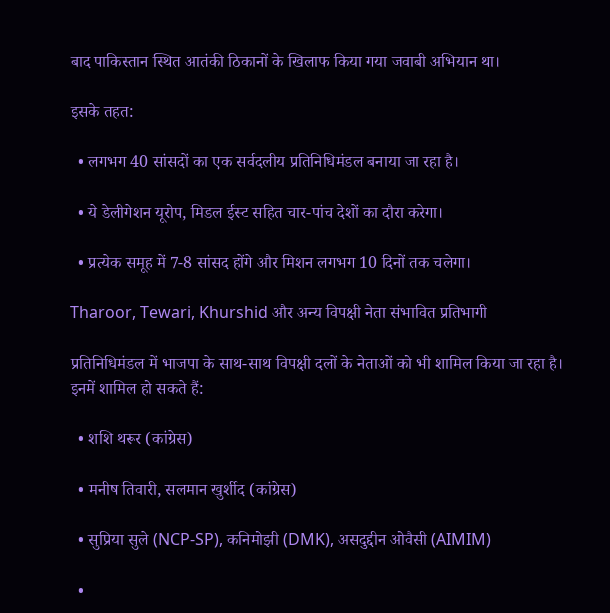बाद पाकिस्तान स्थित आतंकी ठिकानों के खिलाफ किया गया जवाबी अभियान था।

इसके तहत:

  • लगभग 40 सांसदों का एक सर्वदलीय प्रतिनिधिमंडल बनाया जा रहा है।

  • ये डेलीगेशन यूरोप, मिडल ईस्ट सहित चार-पांच देशों का दौरा करेगा।

  • प्रत्येक समूह में 7-8 सांसद होंगे और मिशन लगभग 10 दिनों तक चलेगा।

Tharoor, Tewari, Khurshid और अन्य विपक्षी नेता संभावित प्रतिभागी

प्रतिनिधिमंडल में भाजपा के साथ-साथ विपक्षी दलों के नेताओं को भी शामिल किया जा रहा है। इनमें शामिल हो सकते हैं:

  • शशि थरूर (कांग्रेस)

  • मनीष तिवारी, सलमान खुर्शीद (कांग्रेस)

  • सुप्रिया सुले (NCP-SP), कनिमोझी (DMK), असदुद्दीन ओवैसी (AIMIM)

  •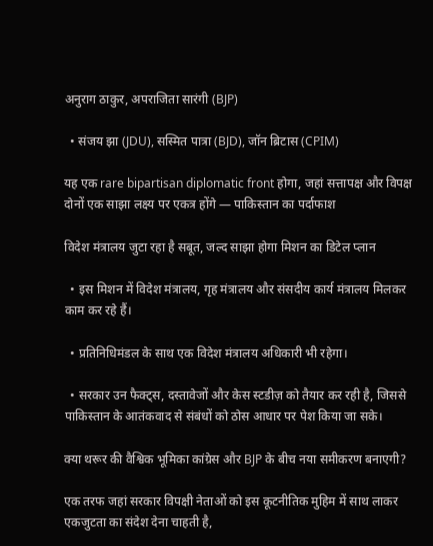अनुराग ठाकुर, अपराजिता सारंगी (BJP)

  • संजय झा (JDU), सस्मित पात्रा (BJD), जॉन ब्रिटास (CPIM)

यह एक rare bipartisan diplomatic front होगा, जहां सत्तापक्ष और विपक्ष दोनों एक साझा लक्ष्य पर एकत्र होंगे — पाकिस्तान का पर्दाफाश

विदेश मंत्रालय जुटा रहा है सबूत, जल्द साझा होगा मिशन का डिटेल प्लान

  • इस मिशन में विदेश मंत्रालय, गृह मंत्रालय और संसदीय कार्य मंत्रालय मिलकर काम कर रहे हैं।

  • प्रतिनिधिमंडल के साथ एक विदेश मंत्रालय अधिकारी भी रहेगा।

  • सरकार उन फैक्ट्स, दस्तावेजों और केस स्टडीज़ को तैयार कर रही है, जिससे पाकिस्तान के आतंकवाद से संबंधों को ठोस आधार पर पेश किया जा सके।

क्या थरूर की वैश्विक भूमिका कांग्रेस और BJP के बीच नया समीकरण बनाएगी?

एक तरफ जहां सरकार विपक्षी नेताओं को इस कूटनीतिक मुहिम में साथ लाकर एकजुटता का संदेश देना चाहती है,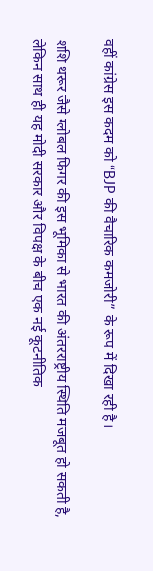वहीं कांग्रेस इस कदम को “BJP की वैचारिक कमजोरी” के रूप में दिखा रही है।

शशि थरूर जैसे ग्लोबल फिगर की इस भूमिका से भारत की अंतरराष्ट्रीय स्थिति मजबूत हो सकती है, लेकिन साथ ही यह मोदी सरकार और विपक्ष के बीच एक नई कूटनीतिक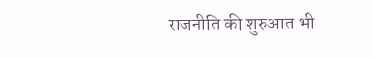राजनीति की शुरुआत भी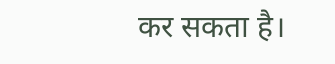कर सकता है।